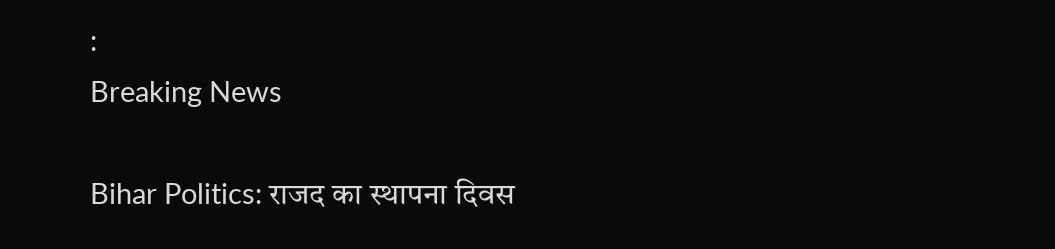:
Breaking News

Bihar Politics: राजद का स्थापना दिवस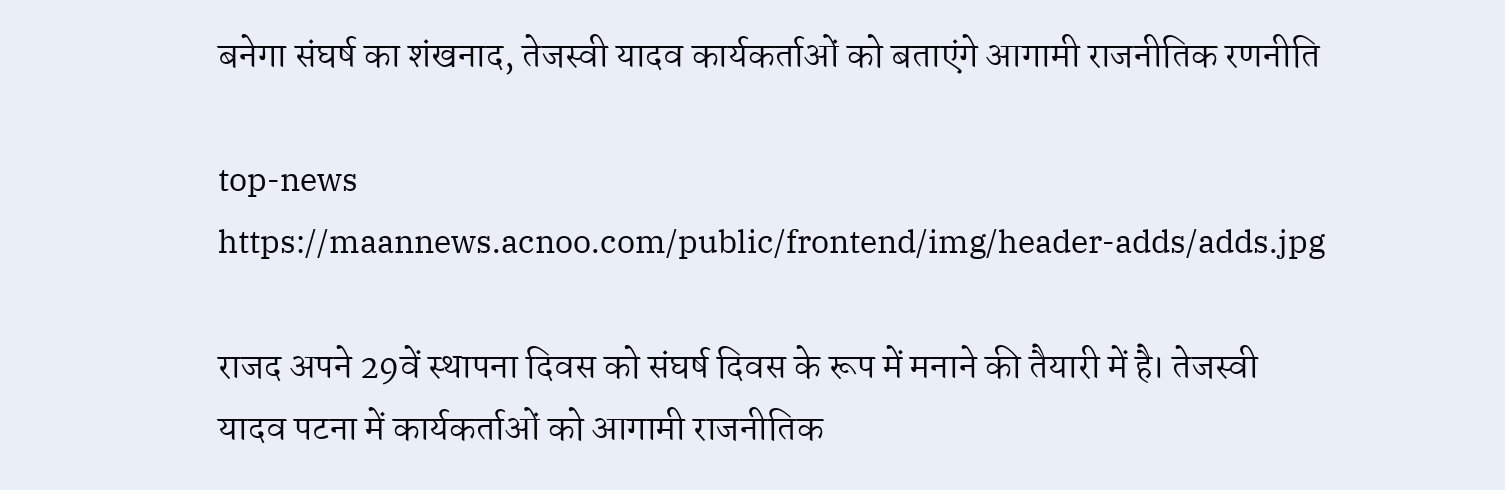बनेगा संघर्ष का शंखनाद, तेजस्वी यादव कार्यकर्ताओं को बताएंगे आगामी राजनीतिक रणनीति

top-news
https://maannews.acnoo.com/public/frontend/img/header-adds/adds.jpg

राजद अपने 29वें स्थापना दिवस को संघर्ष दिवस के रूप में मनाने की तैयारी में है। तेजस्वी यादव पटना में कार्यकर्ताओं को आगामी राजनीतिक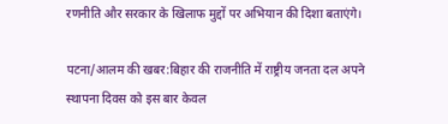रणनीति और सरकार के खिलाफ मुद्दों पर अभियान की दिशा बताएंगे।

पटना/आलम की खबर:बिहार की राजनीति में राष्ट्रीय जनता दल अपने स्थापना दिवस को इस बार केवल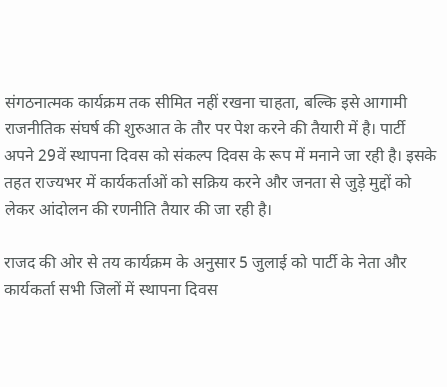संगठनात्मक कार्यक्रम तक सीमित नहीं रखना चाहता, बल्कि इसे आगामी राजनीतिक संघर्ष की शुरुआत के तौर पर पेश करने की तैयारी में है। पार्टी अपने 29वें स्थापना दिवस को संकल्प दिवस के रूप में मनाने जा रही है। इसके तहत राज्यभर में कार्यकर्ताओं को सक्रिय करने और जनता से जुड़े मुद्दों को लेकर आंदोलन की रणनीति तैयार की जा रही है।

राजद की ओर से तय कार्यक्रम के अनुसार 5 जुलाई को पार्टी के नेता और कार्यकर्ता सभी जिलों में स्थापना दिवस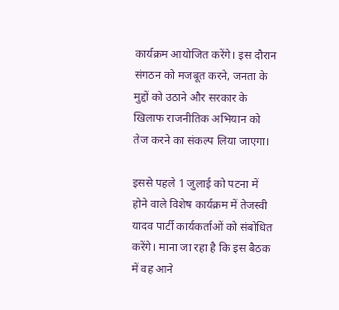कार्यक्रम आयोजित करेंगे। इस दौरान संगठन को मजबूत करने, जनता के मुद्दों को उठाने और सरकार के खिलाफ राजनीतिक अभियान को तेज करने का संकल्प लिया जाएगा।

इससे पहले 1 जुलाई को पटना में होने वाले विशेष कार्यक्रम में तेजस्वी यादव पार्टी कार्यकर्ताओं को संबोधित करेंगे। माना जा रहा है कि इस बैठक में वह आने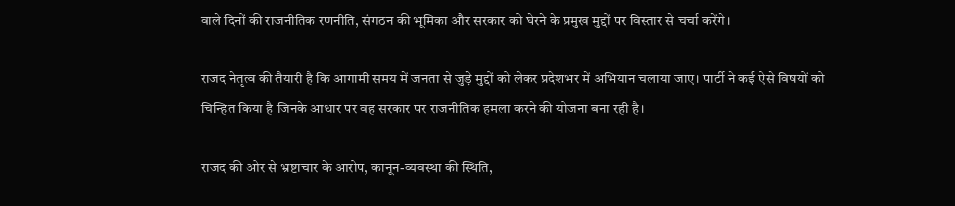वाले दिनों की राजनीतिक रणनीति, संगठन की भूमिका और सरकार को घेरने के प्रमुख मुद्दों पर विस्तार से चर्चा करेंगे।

राजद नेतृत्व की तैयारी है कि आगामी समय में जनता से जुड़े मुद्दों को लेकर प्रदेशभर में अभियान चलाया जाए। पार्टी ने कई ऐसे विषयों को चिन्हित किया है जिनके आधार पर वह सरकार पर राजनीतिक हमला करने की योजना बना रही है।

राजद की ओर से भ्रष्टाचार के आरोप, कानून-व्यवस्था की स्थिति,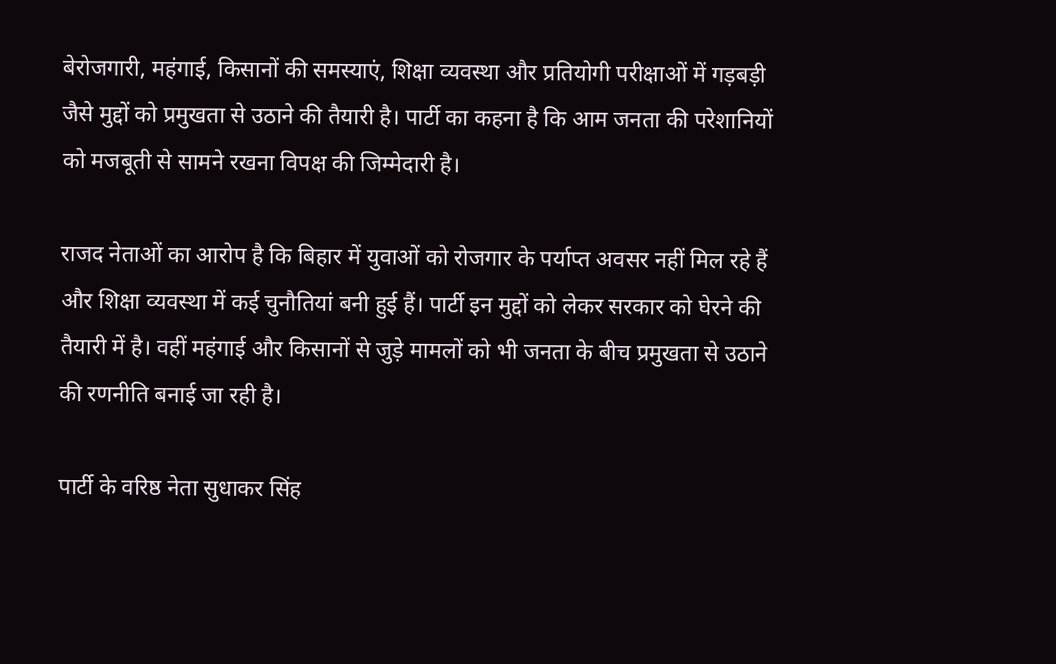बेरोजगारी, महंगाई, किसानों की समस्याएं, शिक्षा व्यवस्था और प्रतियोगी परीक्षाओं में गड़बड़ी जैसे मुद्दों को प्रमुखता से उठाने की तैयारी है। पार्टी का कहना है कि आम जनता की परेशानियों को मजबूती से सामने रखना विपक्ष की जिम्मेदारी है।

राजद नेताओं का आरोप है कि बिहार में युवाओं को रोजगार के पर्याप्त अवसर नहीं मिल रहे हैं और शिक्षा व्यवस्था में कई चुनौतियां बनी हुई हैं। पार्टी इन मुद्दों को लेकर सरकार को घेरने की तैयारी में है। वहीं महंगाई और किसानों से जुड़े मामलों को भी जनता के बीच प्रमुखता से उठाने की रणनीति बनाई जा रही है।

पार्टी के वरिष्ठ नेता सुधाकर सिंह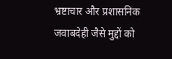भ्रष्टाचार और प्रशासनिक जवाबदेही जैसे मुद्दों को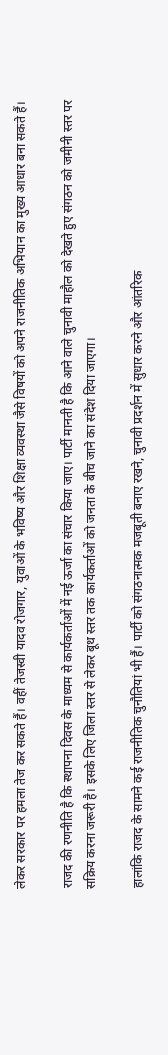लेकर सरकार पर हमला तेज कर सकते हैं। वहीं तेजस्वी यादव रोजगार, युवाओं के भविष्य और शिक्षा व्यवस्था जैसे विषयों को अपने राजनीतिक अभियान का मुख्य आधार बना सकते हैं।

राजद की रणनीति है कि स्थापना दिवस के माध्यम से कार्यकर्ताओं में नई ऊर्जा का संचार किया जाए। पार्टी मानती है कि आने वाले चुनावी माहौल को देखते हुए संगठन को जमीनी स्तर पर सक्रिय करना जरूरी है। इसके लिए जिला स्तर से लेकर बूथ स्तर तक कार्यकर्ताओं को जनता के बीच जाने का संदेश दिया जाएगा।

हालांकि राजद के सामने कई राजनीतिक चुनौतियां भी हैं। पार्टी को संगठनात्मक मजबूती बनाए रखने, चुनावी प्रदर्शन में सुधार करने और आंतरिक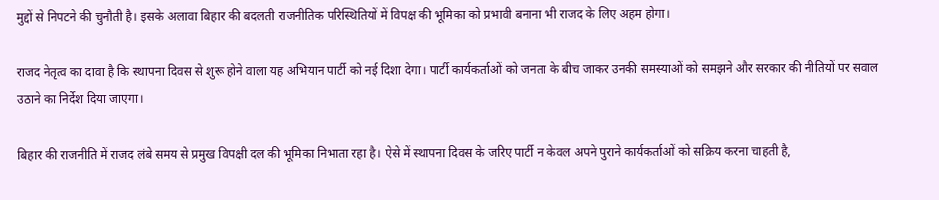मुद्दों से निपटने की चुनौती है। इसके अलावा बिहार की बदलती राजनीतिक परिस्थितियों में विपक्ष की भूमिका को प्रभावी बनाना भी राजद के लिए अहम होगा।

राजद नेतृत्व का दावा है कि स्थापना दिवस से शुरू होने वाला यह अभियान पार्टी को नई दिशा देगा। पार्टी कार्यकर्ताओं को जनता के बीच जाकर उनकी समस्याओं को समझने और सरकार की नीतियों पर सवाल उठाने का निर्देश दिया जाएगा।

बिहार की राजनीति में राजद लंबे समय से प्रमुख विपक्षी दल की भूमिका निभाता रहा है। ऐसे में स्थापना दिवस के जरिए पार्टी न केवल अपने पुराने कार्यकर्ताओं को सक्रिय करना चाहती है,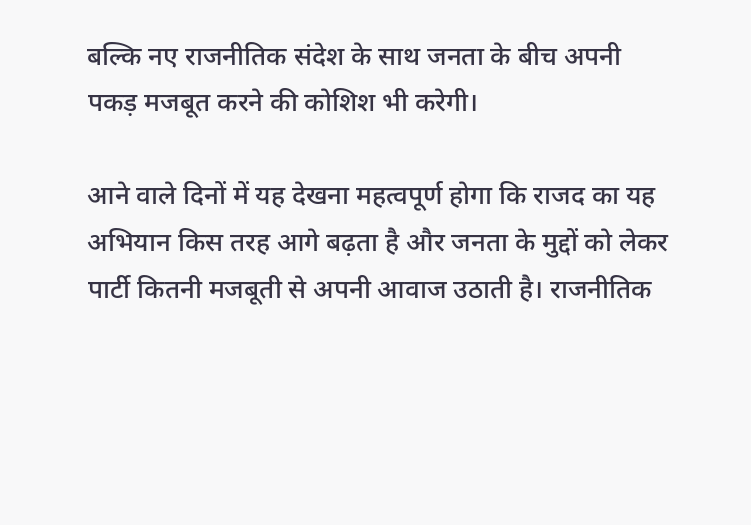बल्कि नए राजनीतिक संदेश के साथ जनता के बीच अपनी पकड़ मजबूत करने की कोशिश भी करेगी।

आने वाले दिनों में यह देखना महत्वपूर्ण होगा कि राजद का यह अभियान किस तरह आगे बढ़ता है और जनता के मुद्दों को लेकर पार्टी कितनी मजबूती से अपनी आवाज उठाती है। राजनीतिक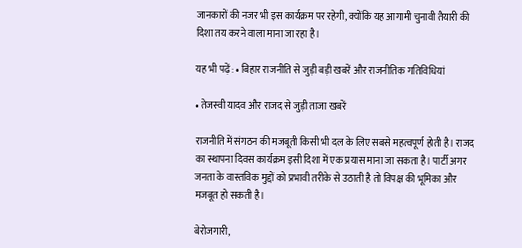जानकारों की नजर भी इस कार्यक्रम पर रहेगी, क्योंकि यह आगामी चुनावी तैयारी की दिशा तय करने वाला माना जा रहा है।

यह भी पढ़ें: • बिहार राजनीति से जुड़ी बड़ी खबरें और राजनीतिक गतिविधियां

• तेजस्वी यादव और राजद से जुड़ी ताजा खबरें

राजनीति में संगठन की मजबूती किसी भी दल के लिए सबसे महत्वपूर्ण होती है। राजद का स्थापना दिवस कार्यक्रम इसी दिशा में एक प्रयास माना जा सकता है। पार्टी अगर जनता के वास्तविक मुद्दों को प्रभावी तरीके से उठाती है तो विपक्ष की भूमिका और मजबूत हो सकती है।

बेरोजगारी,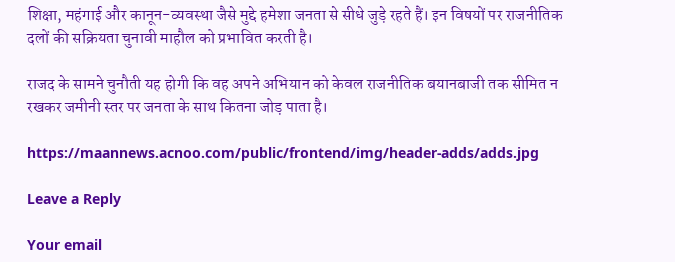शिक्षा, महंगाई और कानून-व्यवस्था जैसे मुद्दे हमेशा जनता से सीधे जुड़े रहते हैं। इन विषयों पर राजनीतिक दलों की सक्रियता चुनावी माहौल को प्रभावित करती है।

राजद के सामने चुनौती यह होगी कि वह अपने अभियान को केवल राजनीतिक बयानबाजी तक सीमित न रखकर जमीनी स्तर पर जनता के साथ कितना जोड़ पाता है।

https://maannews.acnoo.com/public/frontend/img/header-adds/adds.jpg

Leave a Reply

Your email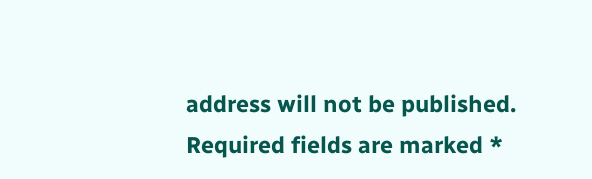address will not be published. Required fields are marked *